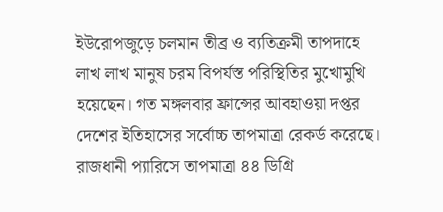ইউরোপজুড়ে চলমান তীব্র ও ব্যতিক্রমী তাপদাহে লাখ লাখ মানুষ চরম বিপর্যস্ত পরিস্থিতির মুখোমুখি হয়েছেন। গত মঙ্গলবার ফ্রান্সের আবহাওয়া দপ্তর দেশের ইতিহাসের সর্বোচ্চ তাপমাত্রা রেকর্ড করেছে।
রাজধানী প্যারিসে তাপমাত্রা ৪৪ ডিগ্রি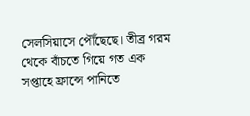সেলসিয়াসে পৌঁছেছে। তীব্র গরম থেকে বাঁচতে গিয়ে গত এক সপ্তাহে ফ্রান্সে পানিতে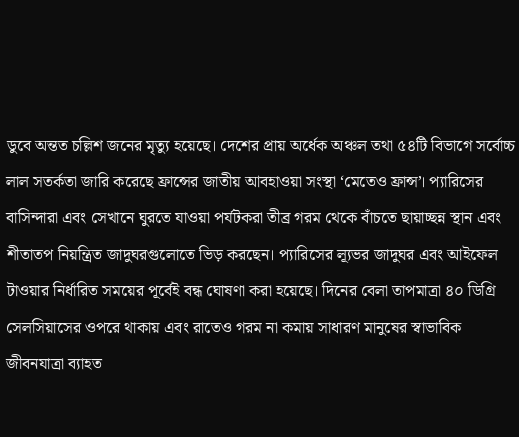ডুবে অন্তত চল্লিশ জনের মৃত্যু হয়েছে। দেশের প্রায় অর্ধেক অঞ্চল তথা ৫৪টি বিভাগে সর্বোচ্চ লাল সতর্কতা জারি করেছে ফ্রান্সের জাতীয় আবহাওয়া সংস্থা ‘মেতেও ফ্রান্স’। প্যারিসের বাসিন্দারা এবং সেখানে ঘুরতে যাওয়া পর্যটকরা তীব্র গরম থেকে বাঁচতে ছায়াচ্ছন্ন স্থান এবং শীতাতপ নিয়ন্ত্রিত জাদুঘরগুলোতে ভিড় করছেন। প্যারিসের ল্যূভর জাদুঘর এবং আইফেল টাওয়ার নির্ধারিত সময়ের পূর্বেই বন্ধ ঘোষণা করা হয়েছে। দিনের বেলা তাপমাত্রা ৪০ ডিগ্রি সেলসিয়াসের ওপরে থাকায় এবং রাতেও গরম না কমায় সাধারণ মানুষের স্বাভাবিক জীবনযাত্রা ব্যাহত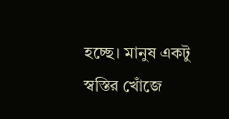হচ্ছে। মানুষ একটু স্বস্তির খোঁজে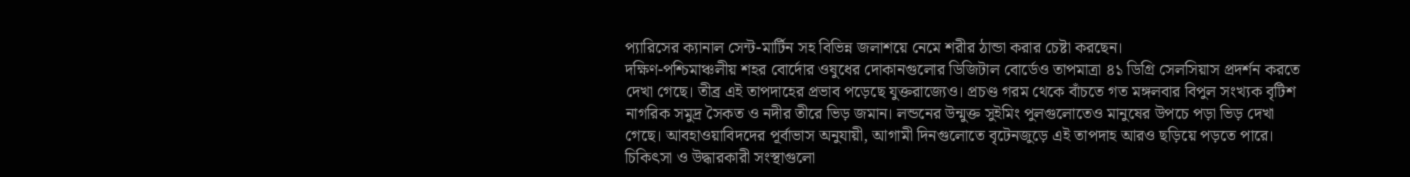প্যারিসের ক্যানাল সেন্ট-মার্টিন সহ বিভিন্ন জলাশয়ে নেমে শরীর ঠান্ডা করার চেষ্টা করছেন।
দক্ষিণ-পশ্চিমাঞ্চলীয় শহর বোর্দোর ওষুধের দোকানগুলোর ডিজিটাল বোর্ডেও তাপমাত্রা ৪১ ডিগ্রি সেলসিয়াস প্রদর্শন করতে দেখা গেছে। তীব্র এই তাপদাহের প্রভাব পড়েছে যুক্তরাজ্যেও। প্রচণ্ড গরম থেকে বাঁচতে গত মঙ্গলবার বিপুল সংখ্যক বৃটিশ নাগরিক সমুদ্র সৈকত ও নদীর তীরে ভিড় জমান। লন্ডনের উন্মুক্ত সুইমিং পুলগুলোতেও মানুষের উপচে পড়া ভিড় দেখা গেছে। আবহাওয়াবিদদের পূর্বাভাস অনুযায়ী, আগামী দিনগুলোতে বৃটেনজুড়ে এই তাপদাহ আরও ছড়িয়ে পড়তে পারে। চিকিৎসা ও উদ্ধারকারী সংস্থাগুলো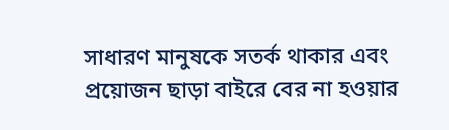সাধারণ মানুষকে সতর্ক থাকার এবং প্রয়োজন ছাড়া বাইরে বের না হওয়ার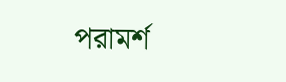পরামর্শ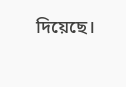দিয়েছে।